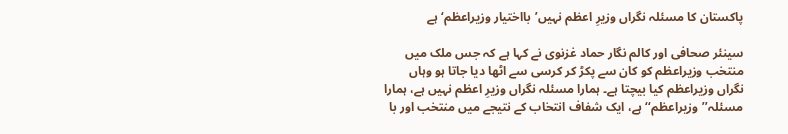پاکستان کا مسئلہ نگراں وزیرِ اعظم نہیں’بااختیار وزیراعظم‘ ہے

سینئر صحافی اور کالم نگار حماد غزنوی نے کہا ہے کہ جس ملک میں منتخب وزیراعظم کو کان سے پکڑ کر کرسی سے اٹھا دیا جاتا ہو وہاں نگراں وزیراعظم کیا بیچتا ہے۔ ہمارا مسئلہ نگراں وزیرِ اعظم نہیں ہے، ہمارا مسئلہ’’وزیراعظم‘‘ ہے، ایک شفاف انتخاب کے نتیجے میں منتخب اور با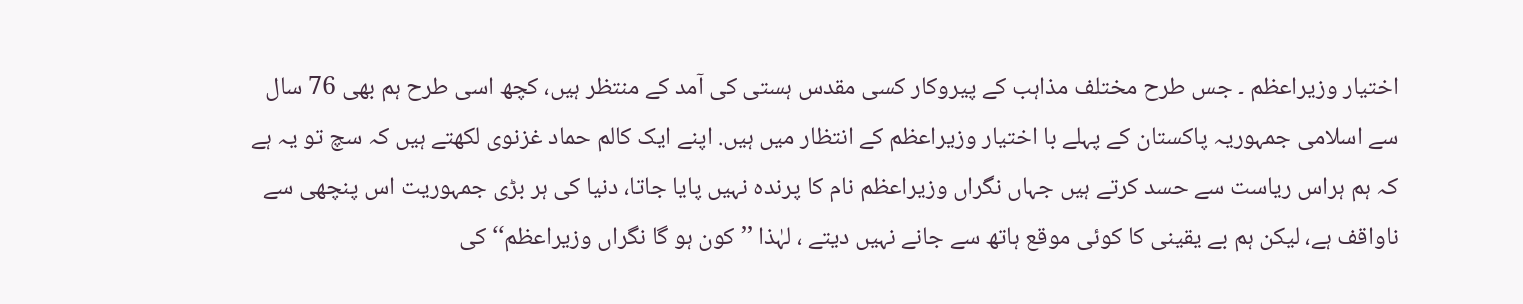اختیار وزیراعظم ۔ جس طرح مختلف مذاہب کے پیروکار کسی مقدس ہستی کی آمد کے منتظر ہیں، کچھ اسی طرح ہم بھی 76 سال سے اسلامی جمہوریہ پاکستان کے پہلے با اختیار وزیراعظم کے انتظار میں ہیں. اپنے ایک کالم حماد غزنوی لکھتے ہیں کہ سچ تو یہ ہے کہ ہم ہراس ریاست سے حسد کرتے ہیں جہاں نگراں وزیراعظم نام کا پرندہ نہیں پایا جاتا، دنیا کی ہر بڑی جمہوریت اس پنچھی سے ناواقف ہے، لیکن ہم بے یقینی کا کوئی موقع ہاتھ سے جانے نہیں دیتے ، لہٰذا ’’کون ہو گا نگراں وزیراعظم‘‘ کی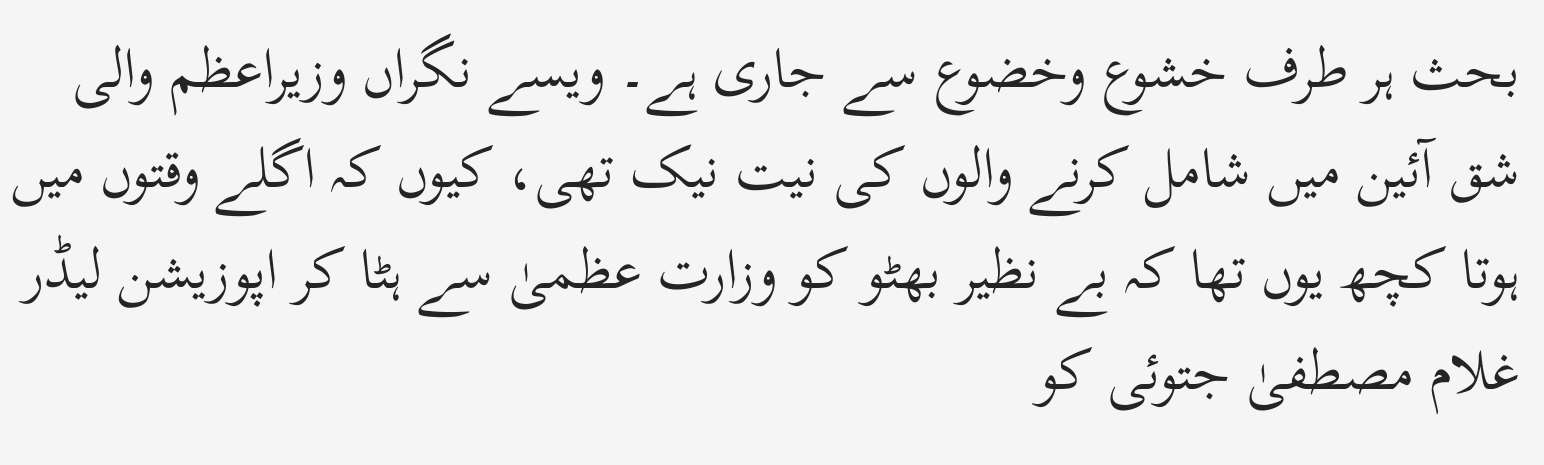بحث ہر طرف خشوع وخضوع سے جاری ہے۔ ویسے نگراں وزیراعظم والی شق آئین میں شامل کرنے والوں کی نیت نیک تھی، کیوں کہ اگلے وقتوں میں ہوتا کچھ یوں تھا کہ بے نظیر بھٹو کو وزارت عظمیٰ سے ہٹا کر اپوزیشن لیڈر غلام مصطفیٰ جتوئی کو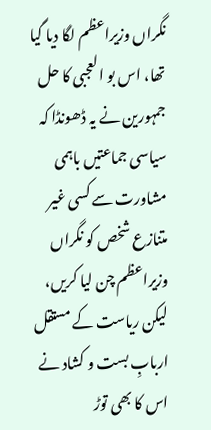نگراں وزیراعظم لگا دیا گیا تھا، اس بو العجبی کا حل جمہورین نے یہ ڈھونڈا کہ سیاسی جماعتیں باہمی مشاورت سے کسی غیر متنازع شخص کو نگراں وزیراعظم چن لیا کریں، لیکن ریاست کے مستقل اربابِ بست و کشاد نے اس کا بھی توڑ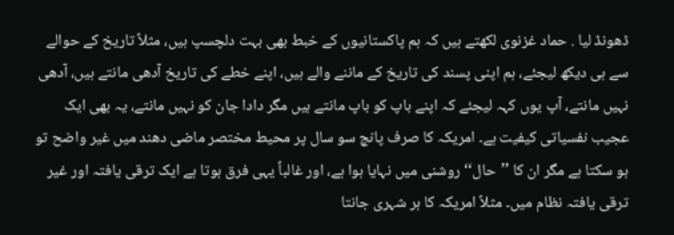ڈھونڈ لیا . حماد غزنوی لکھتے ہیں کہ ہم پاکستانیوں کے خبط بھی بہت دلچسپ ہیں، مثلاً تاریخ کے حوالے سے ہی دیکھ لیجئے، ہم اپنی پسند کی تاریخ کے ماننے والے ہیں، اپنے خطے کی تاریخ آدھی مانتے ہیں، آدھی نہیں مانتے، آپ یوں کہہ لیجئے کہ اپنے باپ کو باپ مانتے ہیں مگر دادا جان کو نہیں مانتے، یہ بھی ایک عجیب نفسیاتی کیفیت ہے۔ امریکہ کا صرف پانچ سو سال پر محیط مختصر ماضی دھند میں غیر واضح تو ہو سکتا ہے مگر ان کا ’’حال‘‘روشنی میں نہایا ہوا ہے، اور غالباً یہی فرق ہوتا ہے ایک ترقی یافتہ اور غیر ترقی یافتہ نظام میں۔ مثلاً امریکہ کا ہر شہری جانتا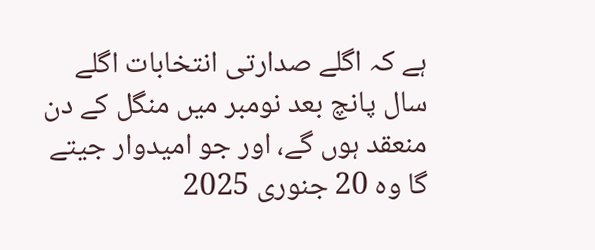ہے کہ اگلے صدارتی انتخابات اگلے سال پانچ بعد نومبر میں منگل کے دن منعقد ہوں گے، اور جو امیدوار جیتے گا وہ 20 جنوری 2025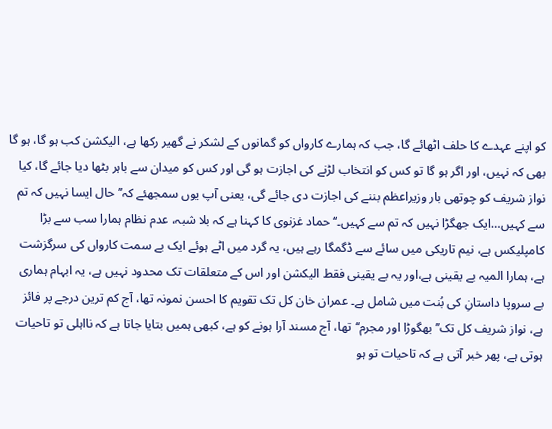کو اپنے عہدے کا حلف اٹھائے گا، جب کہ ہمارے کارواں کو گمانوں کے لشکر نے گھیر رکھا ہے، الیکشن کب ہو گا، ہو گا بھی کہ نہیں، اور اگر ہو گا تو کس کو انتخاب لڑنے کی اجازت ہو گی اور کس کو میدان سے باہر بٹھا دیا جائے گا، کیا نواز شریف کو چوتھی بار وزیراعظم بننے کی اجازت دی جائے گی، یعنی آپ یوں سمجھئے کہ’’حال ایسا نہیں کہ تم سے کہیں…ایک جھگڑا نہیں کہ تم سے کہیں۔‘‘ حماد غزنوی کا کہنا ہے کہ بلا شبہ، عدم نظام ہمارا سب سے بڑا کامپلیکس ہے، نیم تاریکی میں سائے سے ڈگمگا رہے ہیں، یہ گرد میں اٹے ہوئے ایک بے سمت کارواں کی سرگزشت ہے، ہمارا المیہ بے یقینی ہے،اور یہ بے یقینی فقط الیکشن اور اس کے متعلقات تک محدود نہیں ہے، یہ ابہام ہماری بے سروپا داستانِ کی بُنت میں شامل ہے۔ عمران خان کل تک تقویم کا احسن نمونہ تھا، آج کم ترین درجے پر فائز ہے، نواز شریف کل تک’’بھگوڑا اور مجرم‘‘تھا، آج مسند آرا ہونے کو ہے، کبھی ہمیں بتایا جاتا ہے کہ نااہلی تو تاحیات ہوتی ہے، پھر خبر آتی ہے کہ تاحیات تو ہو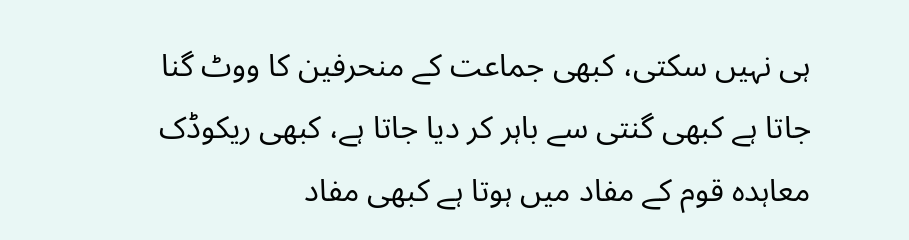ہی نہیں سکتی، کبھی جماعت کے منحرفین کا ووٹ گنا جاتا ہے کبھی گنتی سے باہر کر دیا جاتا ہے، کبھی ریکوڈک معاہدہ قوم کے مفاد میں ہوتا ہے کبھی مفاد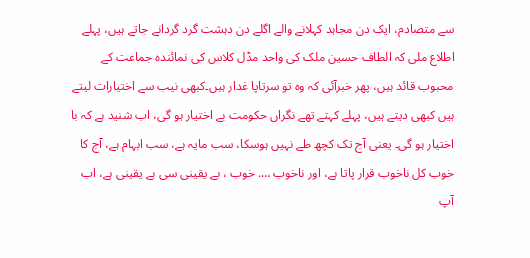سے متصادم، ایک دن مجاہد کہلانے والے اگلے دن دہشت گرد گردانے جاتے ہیں، پہلے اطلاع ملی کہ الطاف حسین ملک کی واحد مڈل کلاس کی نمائندہ جماعت کے محبوب قائد ہیں، پھر خبرآئی کہ وہ تو سرتاپا غدار ہیں۔کبھی نیب سے اختیارات لیتے ہیں کبھی دیتے ہیں، پہلے کہتے تھے نگراں حکومت بے اختیار ہو گی، اب شنید ہے کہ با اختیار ہو گی۔ یعنی آج تک کچھ طے نہیں ہوسکا، سب مایہ ہے، سب ابہام ہے، آج کا خوب کل ناخوب قرار پاتا ہے، اور ناخوب …. خوب ، بے یقینی سی بے یقینی ہے، اب آپ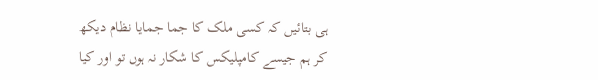ہی بتائیں کہ کسی ملک کا جما جمایا نظام دیکھ کر ہم جیسے کامپلیکس کا شکار نہ ہوں تو اور کیا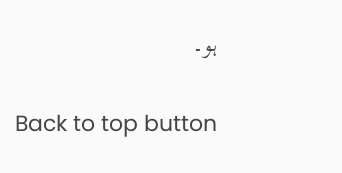ہو۔

Back to top button